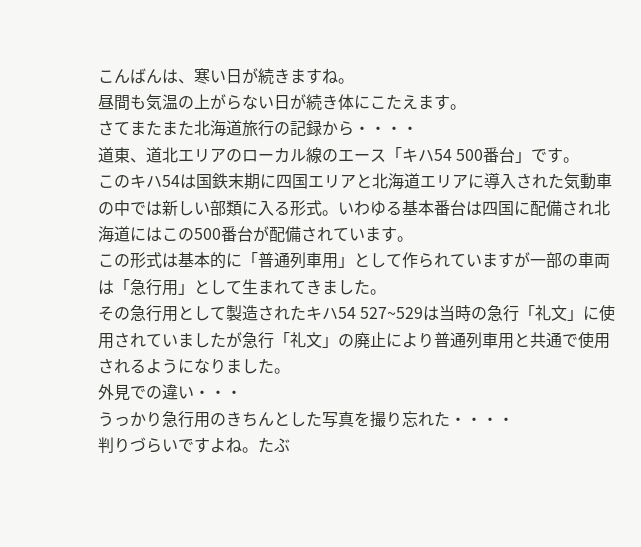こんばんは、寒い日が続きますね。
昼間も気温の上がらない日が続き体にこたえます。
さてまたまた北海道旅行の記録から・・・・
道東、道北エリアのローカル線のエース「キハ54 500番台」です。
このキハ54は国鉄末期に四国エリアと北海道エリアに導入された気動車の中では新しい部類に入る形式。いわゆる基本番台は四国に配備され北海道にはこの500番台が配備されています。
この形式は基本的に「普通列車用」として作られていますが一部の車両は「急行用」として生まれてきました。
その急行用として製造されたキハ54 527~529は当時の急行「礼文」に使用されていましたが急行「礼文」の廃止により普通列車用と共通で使用されるようになりました。
外見での違い・・・
うっかり急行用のきちんとした写真を撮り忘れた・・・・
判りづらいですよね。たぶ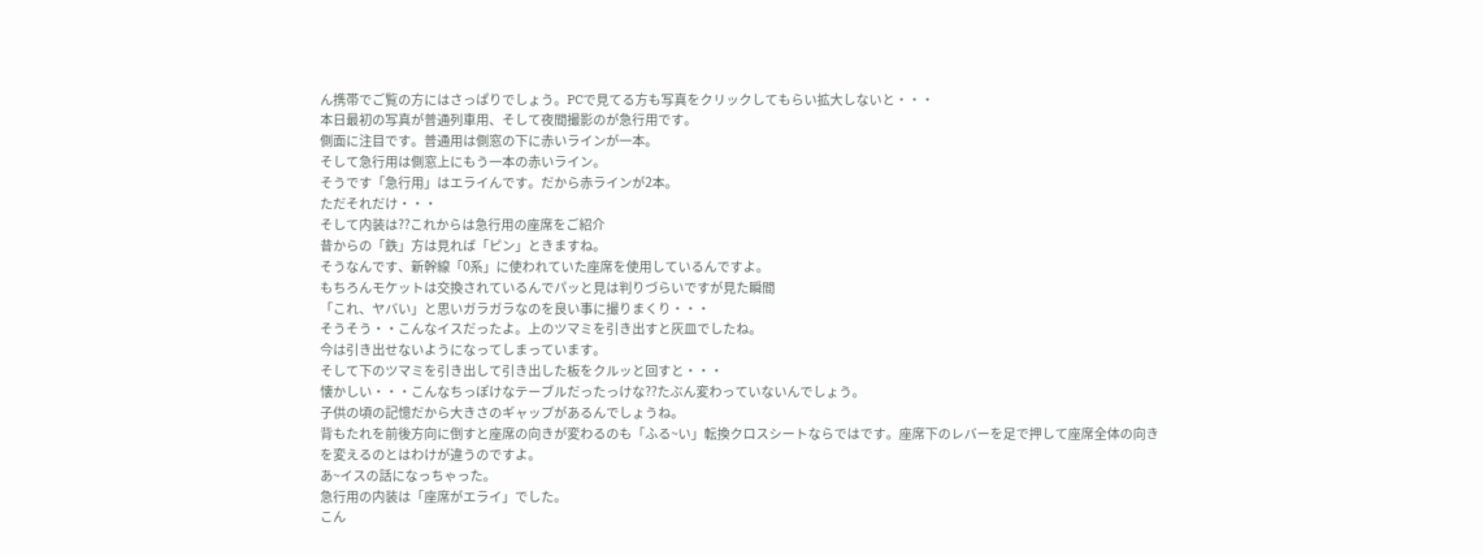ん携帯でご覧の方にはさっぱりでしょう。PCで見てる方も写真をクリックしてもらい拡大しないと・・・
本日最初の写真が普通列車用、そして夜間撮影のが急行用です。
側面に注目です。普通用は側窓の下に赤いラインが一本。
そして急行用は側窓上にもう一本の赤いライン。
そうです「急行用」はエライんです。だから赤ラインが2本。
ただそれだけ・・・
そして内装は??これからは急行用の座席をご紹介
昔からの「鉄」方は見れば「ピン」ときますね。
そうなんです、新幹線「0系」に使われていた座席を使用しているんですよ。
もちろんモケットは交換されているんでパッと見は判りづらいですが見た瞬間
「これ、ヤバい」と思いガラガラなのを良い事に撮りまくり・・・
そうそう・・こんなイスだったよ。上のツマミを引き出すと灰皿でしたね。
今は引き出せないようになってしまっています。
そして下のツマミを引き出して引き出した板をクルッと回すと・・・
懐かしい・・・こんなちっぽけなテーブルだったっけな??たぶん変わっていないんでしょう。
子供の頃の記憶だから大きさのギャップがあるんでしょうね。
背もたれを前後方向に倒すと座席の向きが変わるのも「ふる~い」転換クロスシートならではです。座席下のレバーを足で押して座席全体の向きを変えるのとはわけが違うのですよ。
あ~イスの話になっちゃった。
急行用の内装は「座席がエライ」でした。
こん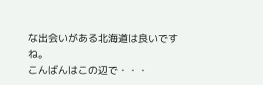な出会いがある北海道は良いですね。
こんばんはこの辺で・・・